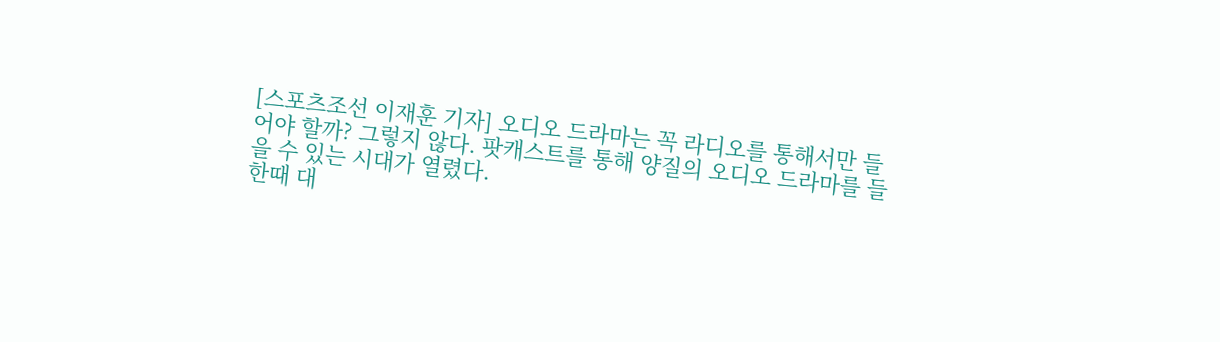[스포츠조선 이재훈 기자] 오디오 드라마는 꼭 라디오를 통해서만 들어야 할까? 그렇지 않다. 팟캐스트를 통해 양질의 오디오 드라마를 들을 수 있는 시대가 열렸다.
한때 대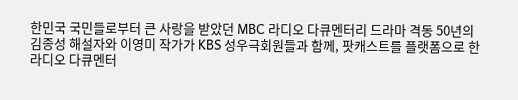한민국 국민들로부터 큰 사랑을 받았던 MBC 라디오 다큐멘터리 드라마 격동 50년의 김종성 해설자와 이영미 작가가 KBS 성우극회원들과 함께, 팟캐스트를 플랫폼으로 한 라디오 다큐멘터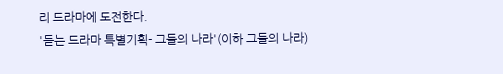리 드라마에 도전한다.
'듣는 드라마 특별기획- 그들의 나라'(이하 그들의 나라)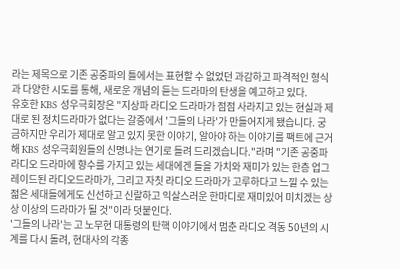라는 제목으로 기존 공중파의 틀에서는 표현할 수 없었던 과감하고 파격적인 형식과 다양한 시도를 통해, 새로운 개념의 듣는 드라마의 탄생을 예고하고 있다.
유호한 KBS 성우극회장은 "지상파 라디오 드라마가 점점 사라지고 있는 현실과 제대로 된 정치드라마가 없다는 갈증에서 '그들의 나라'가 만들어지게 됐습니다. 궁금하지만 우리가 제대로 알고 있지 못한 이야기, 알아야 하는 이야기를 팩트에 근거해 KBS 성우극회원들의 신명나는 연기로 들려 드리겠습니다."라며 "기존 공중파 라디오 드라마에 향수를 가지고 있는 세대에겐 들을 가치와 재미가 있는 한층 업그레이드된 라디오드라마가, 그리고 자칫 라디오 드라마가 고루하다고 느낄 수 있는 젊은 세대들에게도 신선하고 신랄하고 익살스러운 한마디로 재미있어 미치겠는 상상 이상의 드라마가 될 것"이라 덧붙인다.
'그들의 나라'는 고 노무현 대통령의 탄핵 이야기에서 멈춘 라디오 격동 50년의 시계를 다시 돌려, 현대사의 각종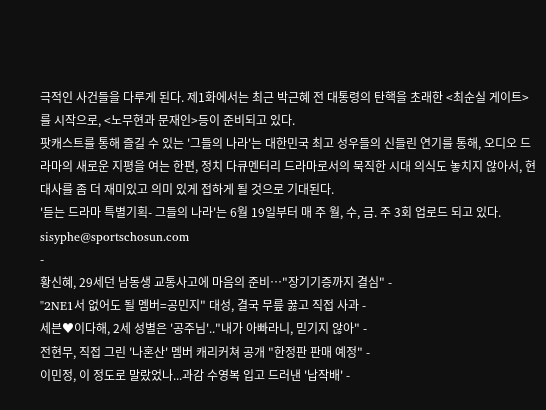극적인 사건들을 다루게 된다. 제1화에서는 최근 박근혜 전 대통령의 탄핵을 초래한 <최순실 게이트>를 시작으로, <노무현과 문재인>등이 준비되고 있다.
팟캐스트를 통해 즐길 수 있는 '그들의 나라'는 대한민국 최고 성우들의 신들린 연기를 통해, 오디오 드라마의 새로운 지평을 여는 한편, 정치 다큐멘터리 드라마로서의 묵직한 시대 의식도 놓치지 않아서, 현대사를 좀 더 재미있고 의미 있게 접하게 될 것으로 기대된다.
'듣는 드라마 특별기획- 그들의 나라'는 6월 19일부터 매 주 월, 수, 금. 주 3회 업로드 되고 있다. sisyphe@sportschosun.com
-
황신혜, 29세던 남동생 교통사고에 마음의 준비…"장기기증까지 결심" -
"2NE1서 없어도 될 멤버=공민지" 대성, 결국 무릎 꿇고 직접 사과 -
세븐♥이다해, 2세 성별은 '공주님'.."내가 아빠라니, 믿기지 않아" -
전현무, 직접 그린 '나혼산' 멤버 캐리커쳐 공개 "한정판 판매 예정" -
이민정, 이 정도로 말랐었나...과감 수영복 입고 드러낸 '납작배' -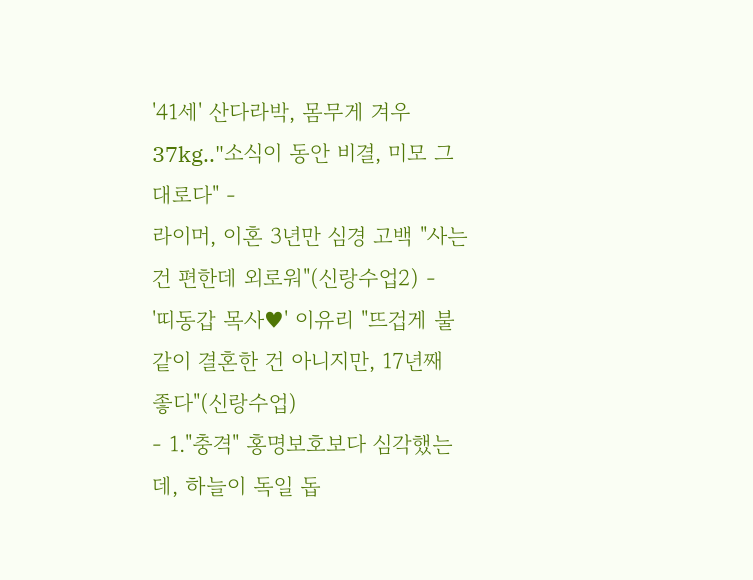'41세' 산다라박, 몸무게 겨우 37kg.."소식이 동안 비결, 미모 그대로다" -
라이머, 이혼 3년만 심경 고백 "사는 건 편한데 외로워"(신랑수업2) -
'띠동갑 목사♥' 이유리 "뜨겁게 불같이 결혼한 건 아니지만, 17년째 좋다"(신랑수업)
- 1."충격" 홍명보호보다 심각했는데, 하늘이 독일 돕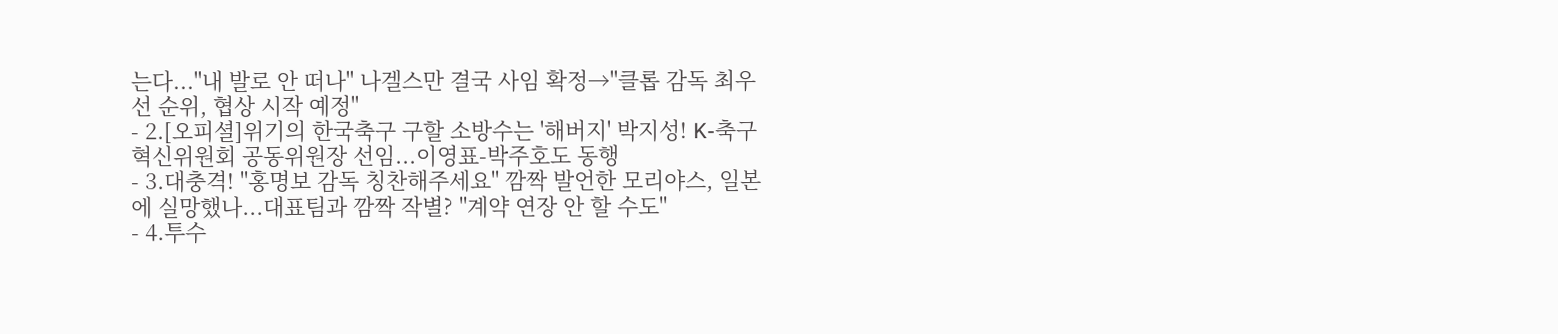는다..."내 발로 안 떠나" 나겔스만 결국 사임 확정→"클롭 감독 최우선 순위, 협상 시작 예정"
- 2.[오피셜]위기의 한국축구 구할 소방수는 '해버지' 박지성! K-축구 혁신위원회 공동위원장 선임...이영표-박주호도 동행
- 3.대충격! "홍명보 감독 칭찬해주세요" 깜짝 발언한 모리야스, 일본에 실망했나...대표팀과 깜짝 작별? "계약 연장 안 할 수도"
- 4.투수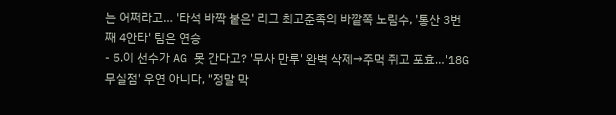는 어쩌라고… '타석 바짝 붙은' 리그 최고준족의 바깥쪽 노림수, '통산 3번째 4안타' 팀은 연승
- 5.이 선수가 AG 못 간다고? '무사 만루' 완벽 삭제→주먹 쥐고 포효…'18G 무실점' 우연 아니다, "정말 막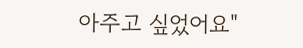아주고 싶었어요"